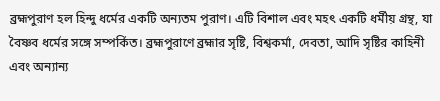ব্রহ্মপুরাণ হল হিন্দু ধর্মের একটি অন্যতম পুরাণ। এটি বিশাল এবং মহৎ একটি ধর্মীয় গ্রন্থ, যা বৈষ্ণব ধর্মের সঙ্গে সম্পর্কিত। ব্রহ্মপুরাণে ব্রহ্মার সৃষ্টি, বিশ্বকর্মা, দেবতা, আদি সৃষ্টির কাহিনী এবং অন্যান্য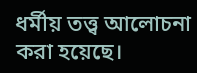ধর্মীয় তত্ত্ব আলোচনা করা হয়েছে।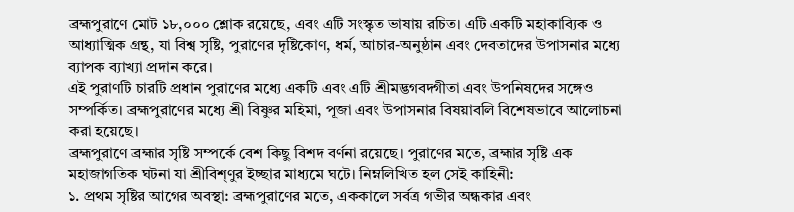ব্রহ্মপুরাণে মোট ১৮,০০০ শ্লোক রয়েছে, এবং এটি সংস্কৃত ভাষায় রচিত। এটি একটি মহাকাব্যিক ও আধ্যাত্মিক গ্রন্থ, যা বিশ্ব সৃষ্টি, পুরাণের দৃষ্টিকোণ, ধর্ম, আচার-অনুষ্ঠান এবং দেবতাদের উপাসনার মধ্যে ব্যাপক ব্যাখ্যা প্রদান করে।
এই পুরাণটি চারটি প্রধান পুরাণের মধ্যে একটি এবং এটি শ্রীমদ্ভগবদ্গীতা এবং উপনিষদের সঙ্গেও সম্পর্কিত। ব্রহ্মপুরাণের মধ্যে শ্রী বিষ্ণুর মহিমা, পূজা এবং উপাসনার বিষয়াবলি বিশেষভাবে আলোচনা করা হয়েছে।
ব্রহ্মপুরাণে ব্রহ্মার সৃষ্টি সম্পর্কে বেশ কিছু বিশদ বর্ণনা রয়েছে। পুরাণের মতে, ব্রহ্মার সৃষ্টি এক মহাজাগতিক ঘটনা যা শ্রীবিশ্ণুর ইচ্ছার মাধ্যমে ঘটে। নিম্নলিখিত হল সেই কাহিনী:
১. প্রথম সৃষ্টির আগের অবস্থা: ব্রহ্মপুরাণের মতে, এককালে সর্বত্র গভীর অন্ধকার এবং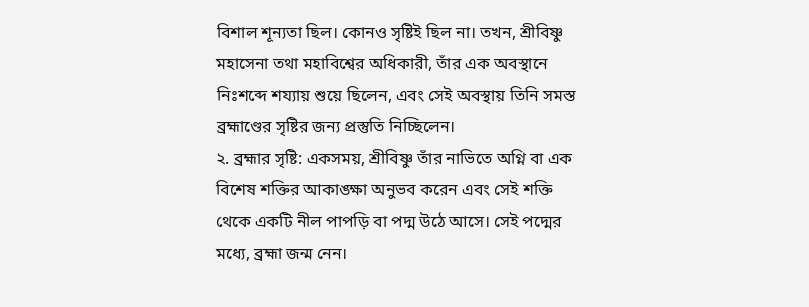বিশাল শূন্যতা ছিল। কোনও সৃষ্টিই ছিল না। তখন, শ্রীবিষ্ণু মহাসেনা তথা মহাবিশ্বের অধিকারী, তাঁর এক অবস্থানে নিঃশব্দে শয্যায় শুয়ে ছিলেন, এবং সেই অবস্থায় তিনি সমস্ত ব্রহ্মাণ্ডের সৃষ্টির জন্য প্রস্তুতি নিচ্ছিলেন।
২. ব্রহ্মার সৃষ্টি: একসময়, শ্রীবিষ্ণু তাঁর নাভিতে অগ্নি বা এক বিশেষ শক্তির আকাঙ্ক্ষা অনুভব করেন এবং সেই শক্তি থেকে একটি নীল পাপড়ি বা পদ্ম উঠে আসে। সেই পদ্মের মধ্যে, ব্রহ্মা জন্ম নেন।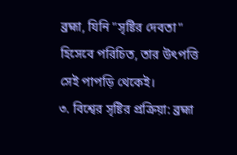ব্রহ্মা, যিনি "সৃষ্টির দেবতা" হিসেবে পরিচিত, তার উৎপত্তি সেই পাপড়ি থেকেই।
৩. বিশ্বের সৃষ্টির প্রক্রিয়া: ব্রহ্মা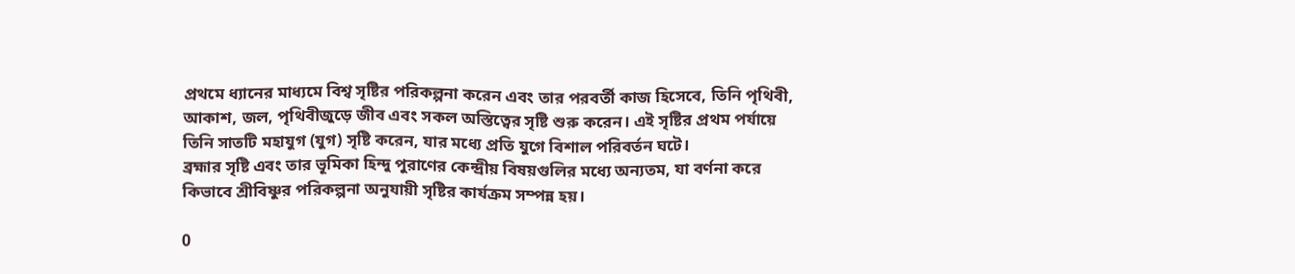প্রথমে ধ্যানের মাধ্যমে বিশ্ব সৃষ্টির পরিকল্পনা করেন এবং তার পরবর্তী কাজ হিসেবে, তিনি পৃথিবী, আকাশ, জল, পৃথিবীজুড়ে জীব এবং সকল অস্তিত্বের সৃষ্টি শুরু করেন। এই সৃষ্টির প্রথম পর্যায়ে তিনি সাতটি মহাযুগ (যুগ) সৃষ্টি করেন, যার মধ্যে প্রতি যুগে বিশাল পরিবর্তন ঘটে।
ব্রহ্মার সৃষ্টি এবং তার ভূমিকা হিন্দু পুরাণের কেন্দ্রীয় বিষয়গুলির মধ্যে অন্যতম, যা বর্ণনা করে কিভাবে শ্রীবিষ্ণুর পরিকল্পনা অনুযায়ী সৃষ্টির কার্যক্রম সম্পন্ন হয়।

0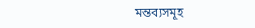মন্তব্যসমূহ